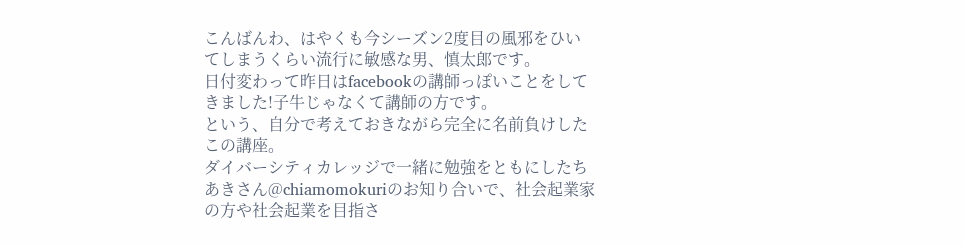こんばんわ、はやくも今シーズン2度目の風邪をひいてしまうくらい流行に敏感な男、慎太郎です。
日付変わって昨日はfacebookの講師っぽいことをしてきました!子牛じゃなくて講師の方です。
という、自分で考えておきながら完全に名前負けしたこの講座。
ダイバーシティカレッジで一緒に勉強をともにしたちあきさん@chiamomokuriのお知り合いで、社会起業家の方や社会起業を目指さ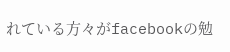れている方々がfacebookの勉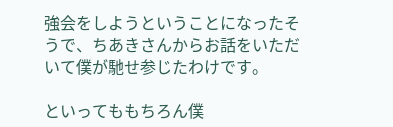強会をしようということになったそうで、ちあきさんからお話をいただいて僕が馳せ参じたわけです。

といってももちろん僕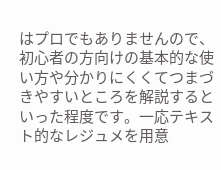はプロでもありませんので、初心者の方向けの基本的な使い方や分かりにくくてつまづきやすいところを解説するといった程度です。一応テキスト的なレジュメを用意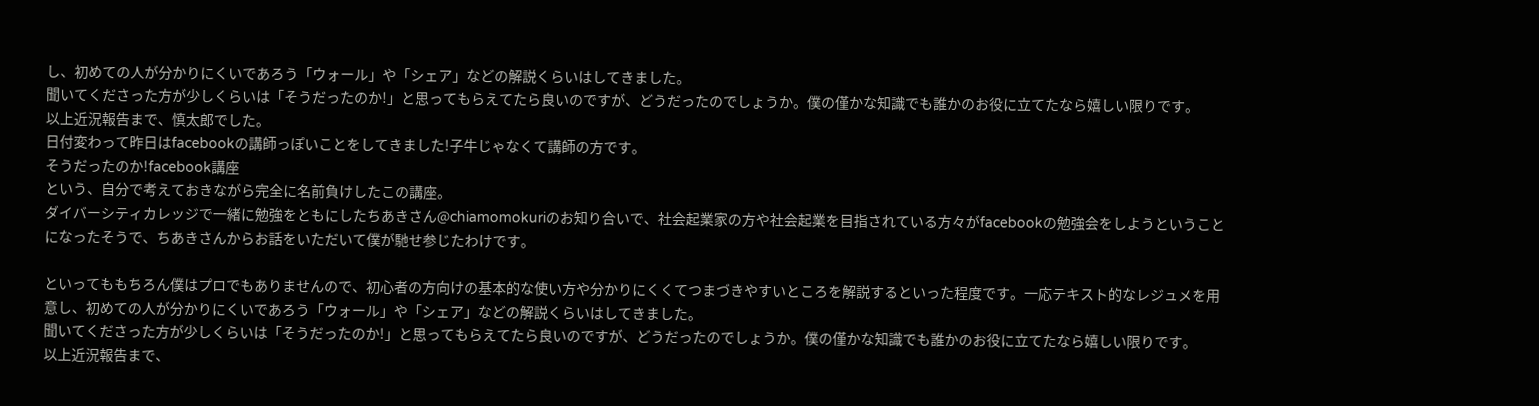し、初めての人が分かりにくいであろう「ウォール」や「シェア」などの解説くらいはしてきました。
聞いてくださった方が少しくらいは「そうだったのか!」と思ってもらえてたら良いのですが、どうだったのでしょうか。僕の僅かな知識でも誰かのお役に立てたなら嬉しい限りです。
以上近況報告まで、慎太郎でした。
日付変わって昨日はfacebookの講師っぽいことをしてきました!子牛じゃなくて講師の方です。
そうだったのか!facebook講座
という、自分で考えておきながら完全に名前負けしたこの講座。
ダイバーシティカレッジで一緒に勉強をともにしたちあきさん@chiamomokuriのお知り合いで、社会起業家の方や社会起業を目指されている方々がfacebookの勉強会をしようということになったそうで、ちあきさんからお話をいただいて僕が馳せ参じたわけです。

といってももちろん僕はプロでもありませんので、初心者の方向けの基本的な使い方や分かりにくくてつまづきやすいところを解説するといった程度です。一応テキスト的なレジュメを用意し、初めての人が分かりにくいであろう「ウォール」や「シェア」などの解説くらいはしてきました。
聞いてくださった方が少しくらいは「そうだったのか!」と思ってもらえてたら良いのですが、どうだったのでしょうか。僕の僅かな知識でも誰かのお役に立てたなら嬉しい限りです。
以上近況報告まで、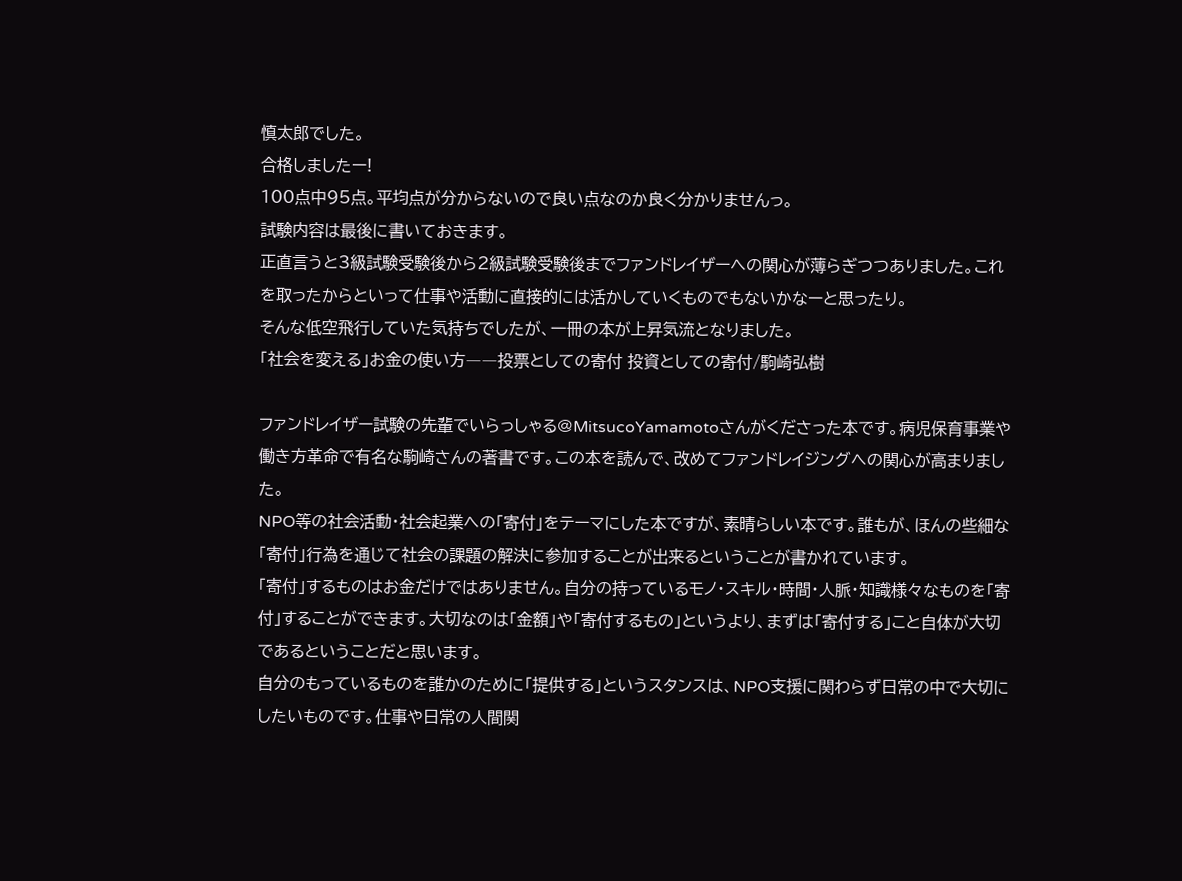慎太郎でした。
合格しましたー!
100点中95点。平均点が分からないので良い点なのか良く分かりませんっ。
試験内容は最後に書いておきます。
正直言うと3級試験受験後から2級試験受験後までファンドレイザーへの関心が薄らぎつつありました。これを取ったからといって仕事や活動に直接的には活かしていくものでもないかなーと思ったり。
そんな低空飛行していた気持ちでしたが、一冊の本が上昇気流となりました。
「社会を変える」お金の使い方――投票としての寄付 投資としての寄付/駒崎弘樹

ファンドレイザー試験の先輩でいらっしゃる@MitsucoYamamotoさんがくださった本です。病児保育事業や働き方革命で有名な駒崎さんの著書です。この本を読んで、改めてファンドレイジングへの関心が高まりました。
NPO等の社会活動・社会起業への「寄付」をテーマにした本ですが、素晴らしい本です。誰もが、ほんの些細な「寄付」行為を通じて社会の課題の解決に参加することが出来るということが書かれています。
「寄付」するものはお金だけではありません。自分の持っているモノ・スキル・時間・人脈・知識様々なものを「寄付」することができます。大切なのは「金額」や「寄付するもの」というより、まずは「寄付する」こと自体が大切であるということだと思います。
自分のもっているものを誰かのために「提供する」というスタンスは、NPO支援に関わらず日常の中で大切にしたいものです。仕事や日常の人間関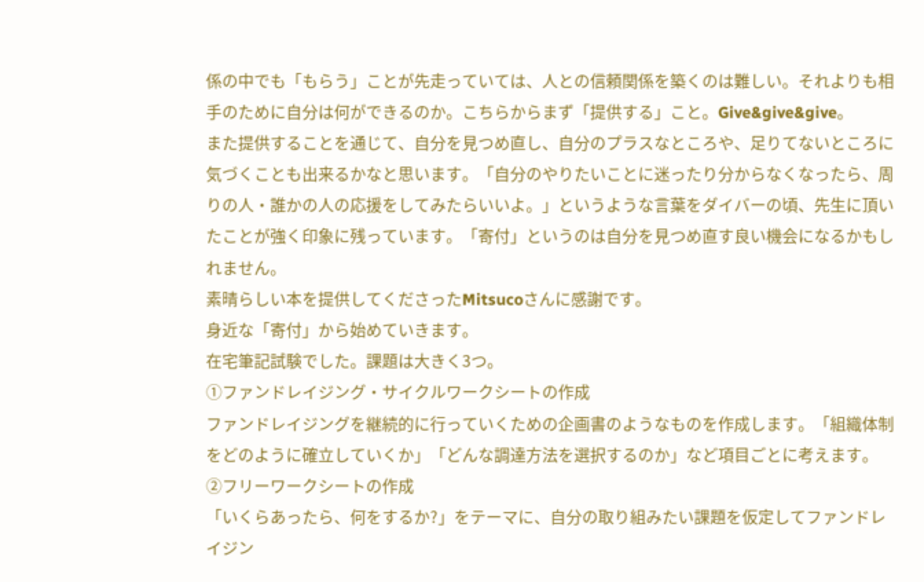係の中でも「もらう」ことが先走っていては、人との信頼関係を築くのは難しい。それよりも相手のために自分は何ができるのか。こちらからまず「提供する」こと。Give&give&give。
また提供することを通じて、自分を見つめ直し、自分のプラスなところや、足りてないところに気づくことも出来るかなと思います。「自分のやりたいことに迷ったり分からなくなったら、周りの人・誰かの人の応援をしてみたらいいよ。」というような言葉をダイバーの頃、先生に頂いたことが強く印象に残っています。「寄付」というのは自分を見つめ直す良い機会になるかもしれません。
素晴らしい本を提供してくださったMitsucoさんに感謝です。
身近な「寄付」から始めていきます。
在宅筆記試験でした。課題は大きく3つ。
①ファンドレイジング・サイクルワークシートの作成
ファンドレイジングを継続的に行っていくための企画書のようなものを作成します。「組織体制をどのように確立していくか」「どんな調達方法を選択するのか」など項目ごとに考えます。
②フリーワークシートの作成
「いくらあったら、何をするか?」をテーマに、自分の取り組みたい課題を仮定してファンドレイジン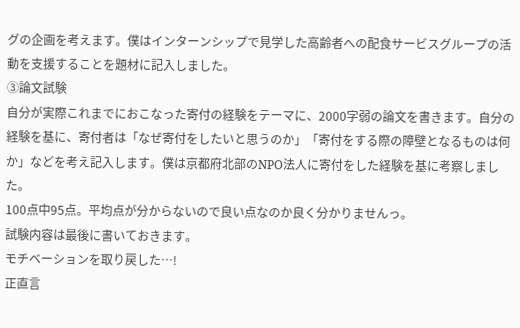グの企画を考えます。僕はインターンシップで見学した高齢者への配食サービスグループの活動を支援することを題材に記入しました。
③論文試験
自分が実際これまでにおこなった寄付の経験をテーマに、2000字弱の論文を書きます。自分の経験を基に、寄付者は「なぜ寄付をしたいと思うのか」「寄付をする際の障壁となるものは何か」などを考え記入します。僕は京都府北部のNPO法人に寄付をした経験を基に考察しました。
100点中95点。平均点が分からないので良い点なのか良く分かりませんっ。
試験内容は最後に書いておきます。
モチベーションを取り戻した…!
正直言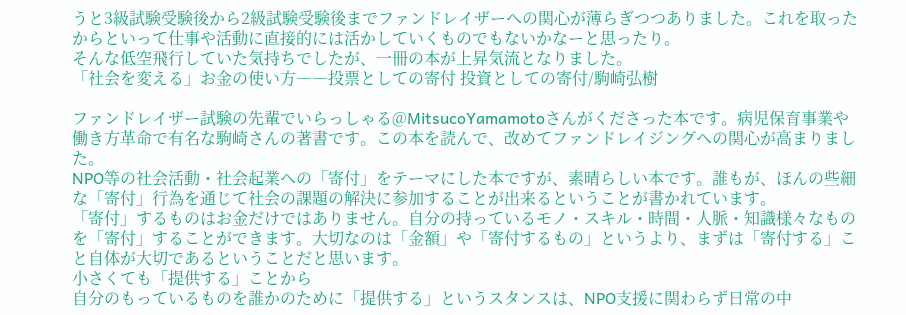うと3級試験受験後から2級試験受験後までファンドレイザーへの関心が薄らぎつつありました。これを取ったからといって仕事や活動に直接的には活かしていくものでもないかなーと思ったり。
そんな低空飛行していた気持ちでしたが、一冊の本が上昇気流となりました。
「社会を変える」お金の使い方――投票としての寄付 投資としての寄付/駒崎弘樹

ファンドレイザー試験の先輩でいらっしゃる@MitsucoYamamotoさんがくださった本です。病児保育事業や働き方革命で有名な駒崎さんの著書です。この本を読んで、改めてファンドレイジングへの関心が高まりました。
NPO等の社会活動・社会起業への「寄付」をテーマにした本ですが、素晴らしい本です。誰もが、ほんの些細な「寄付」行為を通じて社会の課題の解決に参加することが出来るということが書かれています。
「寄付」するものはお金だけではありません。自分の持っているモノ・スキル・時間・人脈・知識様々なものを「寄付」することができます。大切なのは「金額」や「寄付するもの」というより、まずは「寄付する」こと自体が大切であるということだと思います。
小さくても「提供する」ことから
自分のもっているものを誰かのために「提供する」というスタンスは、NPO支援に関わらず日常の中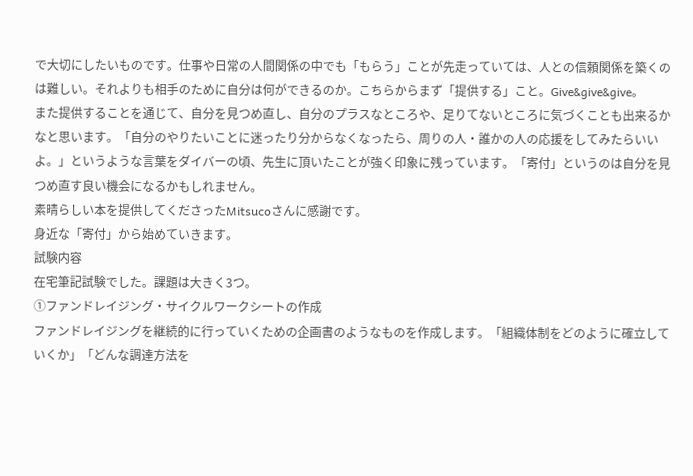で大切にしたいものです。仕事や日常の人間関係の中でも「もらう」ことが先走っていては、人との信頼関係を築くのは難しい。それよりも相手のために自分は何ができるのか。こちらからまず「提供する」こと。Give&give&give。
また提供することを通じて、自分を見つめ直し、自分のプラスなところや、足りてないところに気づくことも出来るかなと思います。「自分のやりたいことに迷ったり分からなくなったら、周りの人・誰かの人の応援をしてみたらいいよ。」というような言葉をダイバーの頃、先生に頂いたことが強く印象に残っています。「寄付」というのは自分を見つめ直す良い機会になるかもしれません。
素晴らしい本を提供してくださったMitsucoさんに感謝です。
身近な「寄付」から始めていきます。
試験内容
在宅筆記試験でした。課題は大きく3つ。
①ファンドレイジング・サイクルワークシートの作成
ファンドレイジングを継続的に行っていくための企画書のようなものを作成します。「組織体制をどのように確立していくか」「どんな調達方法を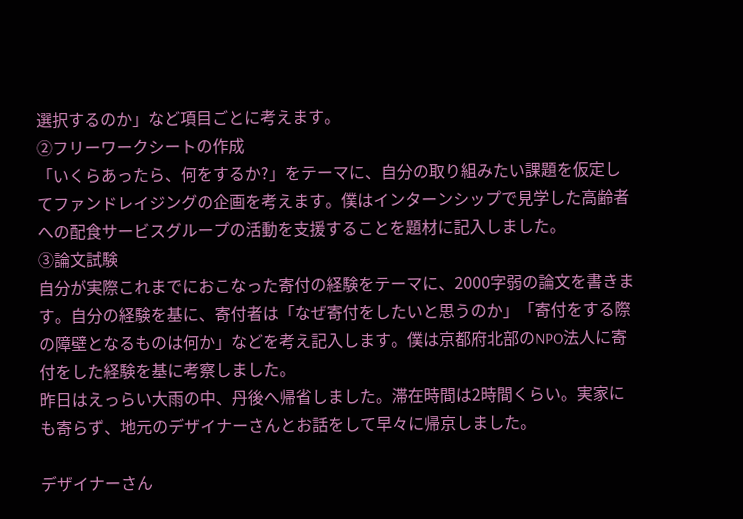選択するのか」など項目ごとに考えます。
②フリーワークシートの作成
「いくらあったら、何をするか?」をテーマに、自分の取り組みたい課題を仮定してファンドレイジングの企画を考えます。僕はインターンシップで見学した高齢者への配食サービスグループの活動を支援することを題材に記入しました。
③論文試験
自分が実際これまでにおこなった寄付の経験をテーマに、2000字弱の論文を書きます。自分の経験を基に、寄付者は「なぜ寄付をしたいと思うのか」「寄付をする際の障壁となるものは何か」などを考え記入します。僕は京都府北部のNPO法人に寄付をした経験を基に考察しました。
昨日はえっらい大雨の中、丹後へ帰省しました。滞在時間は2時間くらい。実家にも寄らず、地元のデザイナーさんとお話をして早々に帰京しました。

デザイナーさん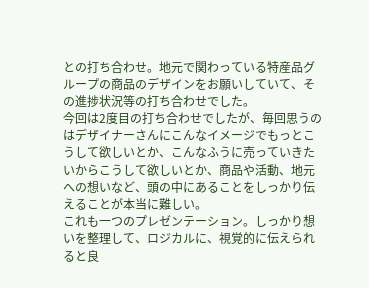との打ち合わせ。地元で関わっている特産品グループの商品のデザインをお願いしていて、その進捗状況等の打ち合わせでした。
今回は2度目の打ち合わせでしたが、毎回思うのはデザイナーさんにこんなイメージでもっとこうして欲しいとか、こんなふうに売っていきたいからこうして欲しいとか、商品や活動、地元への想いなど、頭の中にあることをしっかり伝えることが本当に難しい。
これも一つのプレゼンテーション。しっかり想いを整理して、ロジカルに、視覚的に伝えられると良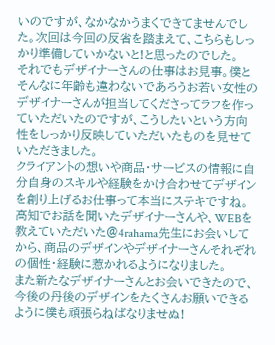いのですが、なかなかうまくできてませんでした。次回は今回の反省を踏まえて、こちらもしっかり準備していかないと!と思ったのでした。
それでもデザイナーさんの仕事はお見事。僕とそんなに年齢も違わないであろうお若い女性のデザイナーさんが担当してくださってラフを作っていただいたのですが、こうしたいという方向性をしっかり反映していただいたものを見せていただきました。
クライアントの想いや商品・サービスの情報に自分自身のスキルや経験をかけ合わせてデザインを創り上げるお仕事って本当にステキですね。高知でお話を聞いたデザイナーさんや、WEBを教えていただいた@4rahama先生にお会いしてから、商品のデザインやデザイナーさんそれぞれの個性・経験に惹かれるようになりました。
また新たなデザイナーさんとお会いできたので、今後の丹後のデザインをたくさんお願いできるように僕も頑張らねばなりませぬ!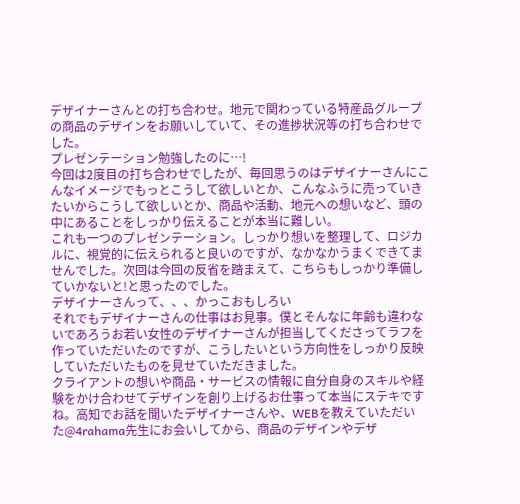デザイナーさんとの打ち合わせ。地元で関わっている特産品グループの商品のデザインをお願いしていて、その進捗状況等の打ち合わせでした。
プレゼンテーション勉強したのに…!
今回は2度目の打ち合わせでしたが、毎回思うのはデザイナーさんにこんなイメージでもっとこうして欲しいとか、こんなふうに売っていきたいからこうして欲しいとか、商品や活動、地元への想いなど、頭の中にあることをしっかり伝えることが本当に難しい。
これも一つのプレゼンテーション。しっかり想いを整理して、ロジカルに、視覚的に伝えられると良いのですが、なかなかうまくできてませんでした。次回は今回の反省を踏まえて、こちらもしっかり準備していかないと!と思ったのでした。
デザイナーさんって、、、かっこおもしろい
それでもデザイナーさんの仕事はお見事。僕とそんなに年齢も違わないであろうお若い女性のデザイナーさんが担当してくださってラフを作っていただいたのですが、こうしたいという方向性をしっかり反映していただいたものを見せていただきました。
クライアントの想いや商品・サービスの情報に自分自身のスキルや経験をかけ合わせてデザインを創り上げるお仕事って本当にステキですね。高知でお話を聞いたデザイナーさんや、WEBを教えていただいた@4rahama先生にお会いしてから、商品のデザインやデザ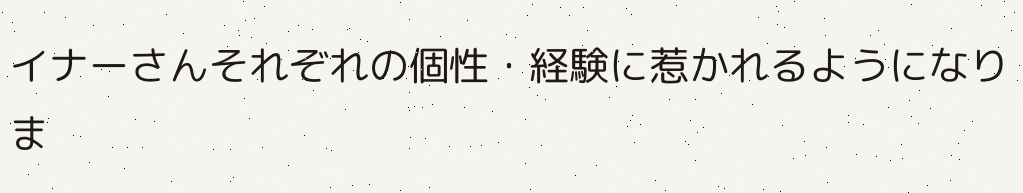イナーさんそれぞれの個性・経験に惹かれるようになりま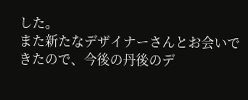した。
また新たなデザイナーさんとお会いできたので、今後の丹後のデ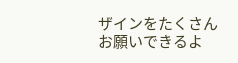ザインをたくさんお願いできるよ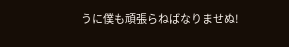うに僕も頑張らねばなりませぬ!